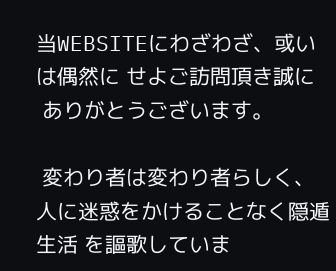当WEBSITEにわざわざ、或いは偶然に せよご訪問頂き誠に
 ありがとうございます。

 変わり者は変わり者らしく、人に迷惑をかけることなく隠遁生活 を謳歌していま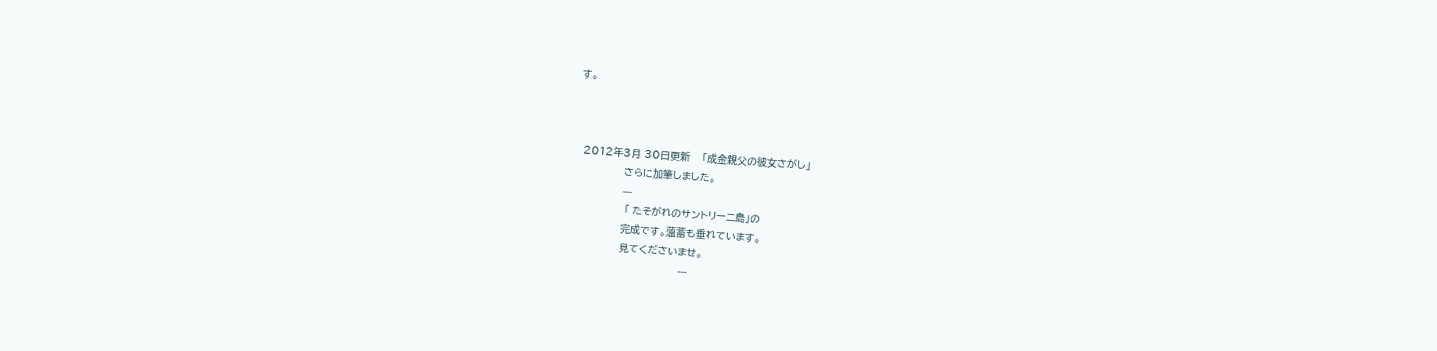す。



  2012年3月 30日更新    「成金親父の彼女さがし」
                さらに加筆しました。
                ---
                 「 たそがれのサントリーニ島」の
                完成です。薀蓄も垂れています。
                見てくださいませ。
                                    ---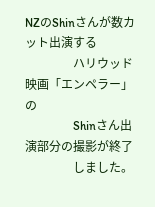NZのShinさんが数カット出演する
                ハリウッド映画「エンペラー」の
                Shinさん出演部分の撮影が終了
                しました。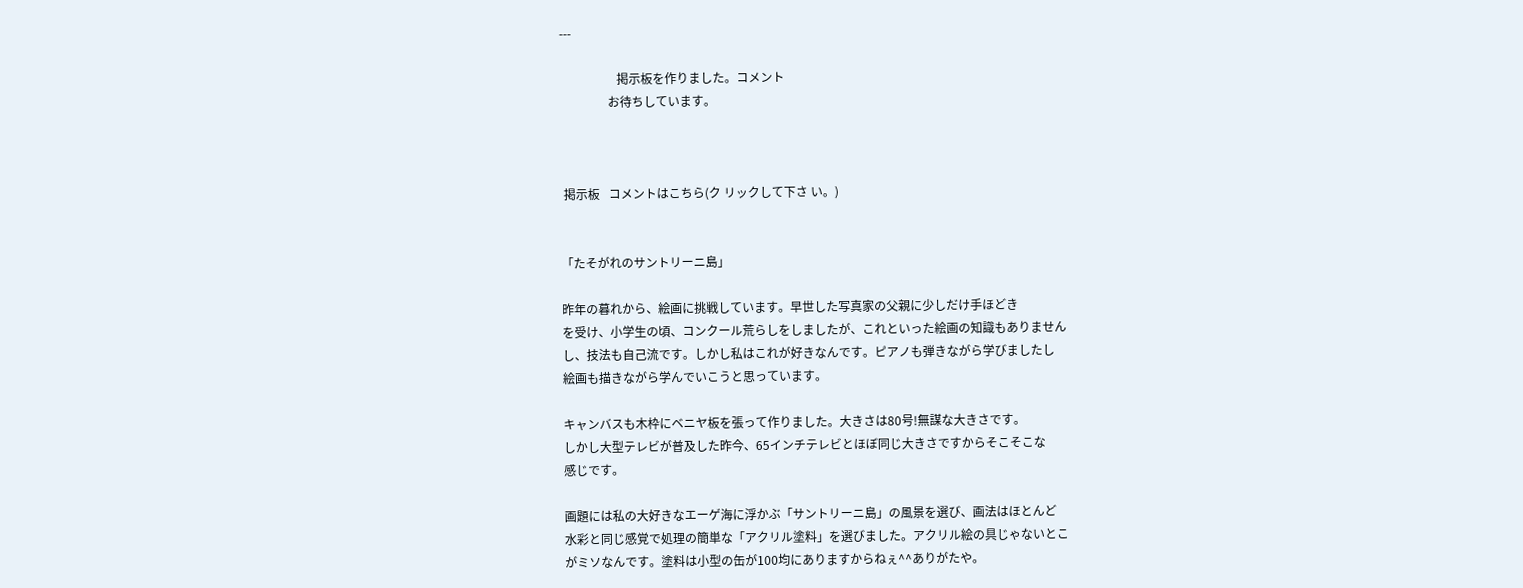---

                   掲示板を作りました。コメント
                お待ちしています。



 掲示板   コメントはこちら(ク リックして下さ い。)


「たそがれのサントリーニ島」

昨年の暮れから、絵画に挑戦しています。早世した写真家の父親に少しだけ手ほどき
を受け、小学生の頃、コンクール荒らしをしましたが、これといった絵画の知識もありません
し、技法も自己流です。しかし私はこれが好きなんです。ピアノも弾きながら学びましたし
絵画も描きながら学んでいこうと思っています。

キャンバスも木枠にベニヤ板を張って作りました。大きさは80号!無謀な大きさです。
しかし大型テレビが普及した昨今、65インチテレビとほぼ同じ大きさですからそこそこな
感じです。

画題には私の大好きなエーゲ海に浮かぶ「サントリーニ島」の風景を選び、画法はほとんど
水彩と同じ感覚で処理の簡単な「アクリル塗料」を選びました。アクリル絵の具じゃないとこ
がミソなんです。塗料は小型の缶が100均にありますからねぇ^^ありがたや。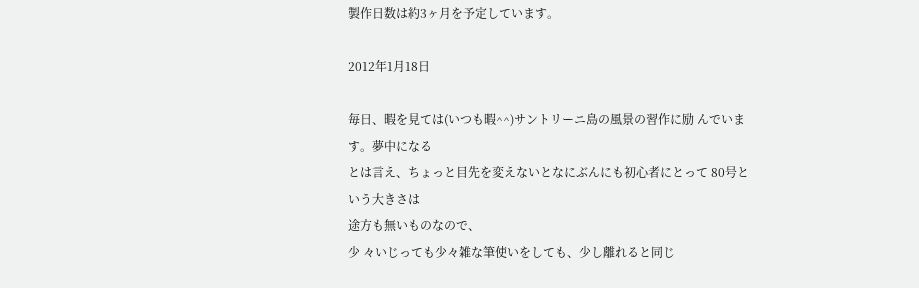製作日数は約3ヶ月を予定しています。

2012年1月18日

毎日、暇を見ては(いつも暇^^)サントリーニ島の風景の習作に励 んでいます。夢中になる
とは言え、ちょっと目先を変えないとなにぶんにも初心者にとって 80号という大きさは
途方も無いものなので、
少 々いじっても少々雑な筆使いをしても、少し離れると同じ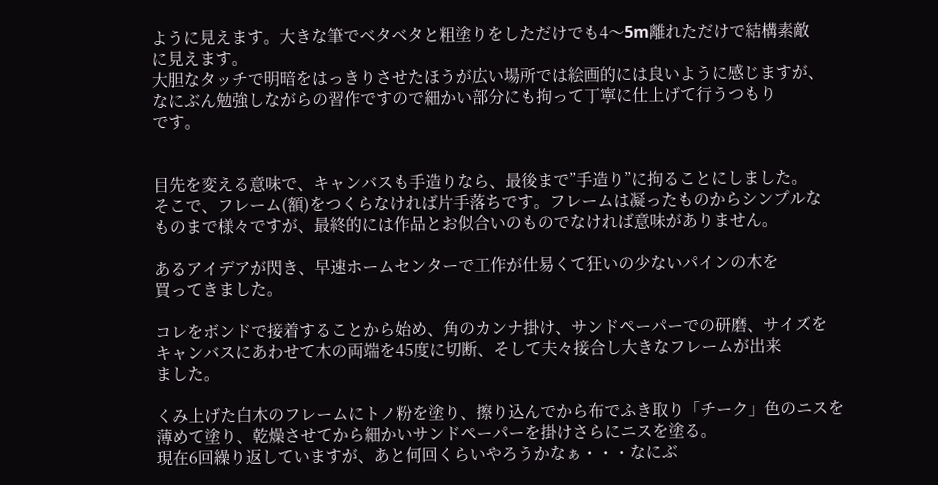ように見えます。大きな筆でベタベタと粗塗りをしただけでも4〜5m離れただけで結構素敵
に見えます。
大胆なタッチで明暗をはっきりさせたほうが広い場所では絵画的には良いように感じますが、
なにぶん勉強しながらの習作ですので細かい部分にも拘って丁寧に仕上げて行うつもり
です。


目先を変える意味で、キャンバスも手造りなら、最後まで”手造り”に拘ることにしました。
そこで、フレーム(額)をつくらなければ片手落ちです。フレームは凝ったものからシンプルな
ものまで様々ですが、最終的には作品とお似合いのものでなければ意味がありません。

あるアイデアが閃き、早速ホームセンターで工作が仕易くて狂いの少ないパインの木を
買ってきました。

コレをボンドで接着することから始め、角のカンナ掛け、サンドペーパーでの研磨、サイズを
キャンバスにあわせて木の両端を45度に切断、そして夫々接合し大きなフレームが出来
ました。

くみ上げた白木のフレームにトノ粉を塗り、擦り込んでから布でふき取り「チーク」色のニスを
薄めて塗り、乾燥させてから細かいサンドペーパーを掛けさらにニスを塗る。
現在6回繰り返していますが、あと何回くらいやろうかなぁ・・・なにぶ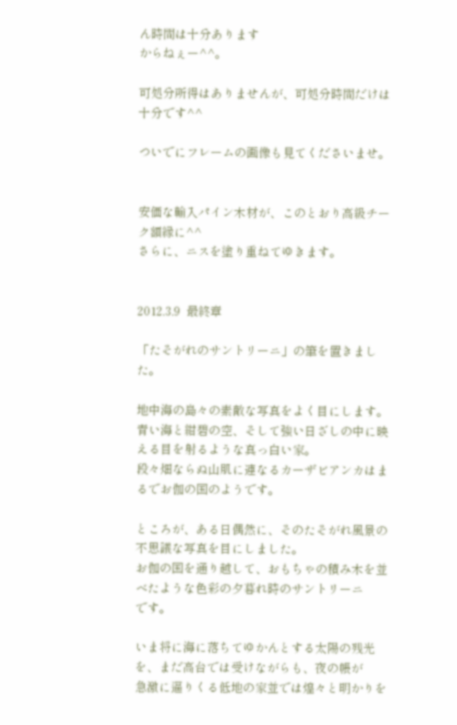ん時間は十分あります
からねぇー^^。

可処分所得はありませんが、可処分時間だけは十分です^^

ついでにフレームの画像も見てくださいませ。


安価な輸入パイン木材が、このとおり高級チーク額縁に^^
さらに、ニスを塗り重ねてゆきます。


2012.3.9  最終章

「たそがれのサントリーニ」の筆を置きました。

地中海の島々の素敵な写真をよく目にします。
青い海と紺碧の空、そして強い日ざしの中に映える目を射るような真っ白い家。
段々畑ならぬ山肌に連なるカーザビアンカはまるでお伽の国のようです。

ところが、ある日偶然に、そのたそがれ風景の不思議な写真を目にしました。
お伽の国を通り越して、おもちゃの積み木を並べたような色彩の夕暮れ時のサントリーニ
です。

いま将に海に落ちてゆかんとする太陽の残光を、まだ高台では受けながらも、夜の帳が
急激に逼りくる低地の家並では煌々と明かりを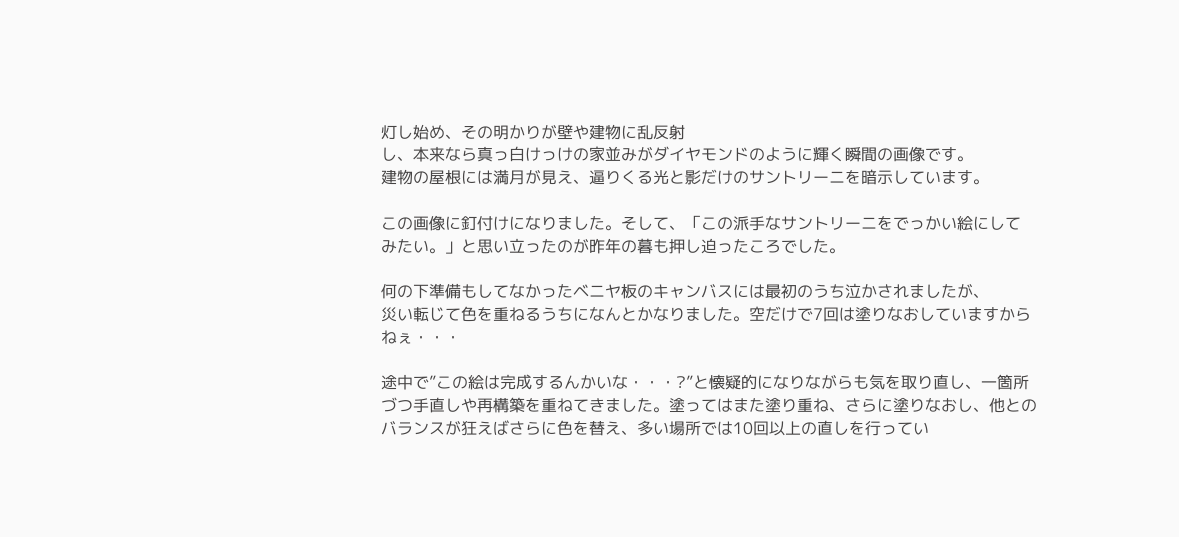灯し始め、その明かりが壁や建物に乱反射
し、本来なら真っ白けっけの家並みがダイヤモンドのように輝く瞬間の画像です。
建物の屋根には満月が見え、逼りくる光と影だけのサントリーニを暗示しています。

この画像に釘付けになりました。そして、「この派手なサントリーニをでっかい絵にして
みたい。」と思い立ったのが昨年の暮も押し迫ったころでした。

何の下準備もしてなかったベニヤ板のキャンバスには最初のうち泣かされましたが、
災い転じて色を重ねるうちになんとかなりました。空だけで7回は塗りなおしていますから
ねぇ・・・

途中で”この絵は完成するんかいな・・・?”と懐疑的になりながらも気を取り直し、一箇所
づつ手直しや再構築を重ねてきました。塗ってはまた塗り重ね、さらに塗りなおし、他との
バランスが狂えばさらに色を替え、多い場所では10回以上の直しを行ってい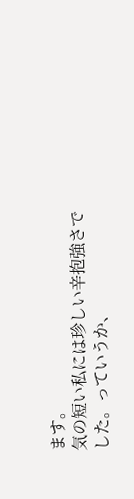ます。
気の短い私には珍しい辛抱強さでした。っていうか、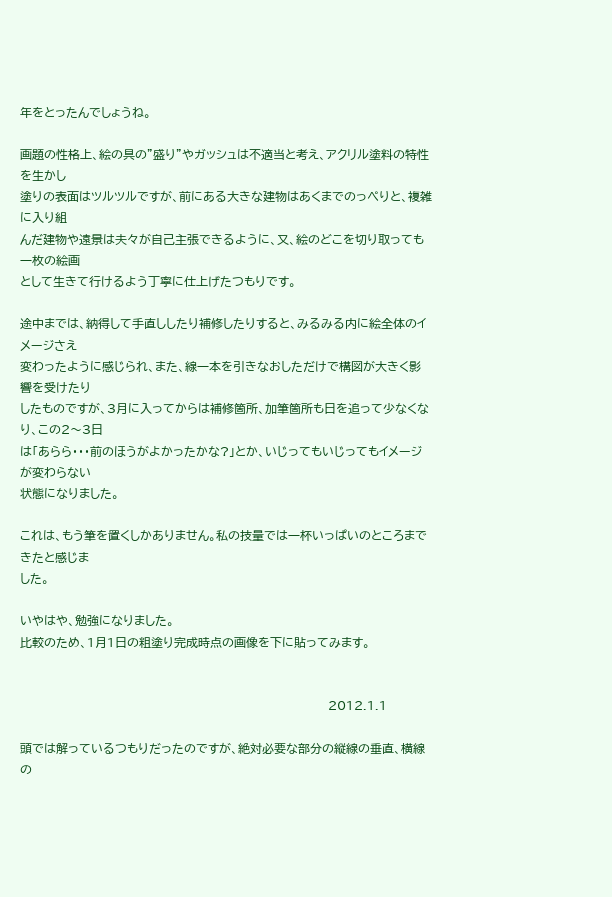年をとったんでしょうね。

画題の性格上、絵の具の”盛り”やガッシュは不適当と考え、アクリル塗料の特性を生かし
塗りの表面はツルツルですが、前にある大きな建物はあくまでのっぺりと、複雑に入り組
んだ建物や遠景は夫々が自己主張できるように、又、絵のどこを切り取っても一枚の絵画
として生きて行けるよう丁寧に仕上げたつもりです。

途中までは、納得して手直ししたり補修したりすると、みるみる内に絵全体のイメージさえ
変わったように感じられ、また、線一本を引きなおしただけで構図が大きく影響を受けたり
したものですが、3月に入ってからは補修箇所、加筆箇所も日を追って少なくなり、この2〜3日
は「あらら・・・前のほうがよかったかな?」とか、いじってもいじってもイメージが変わらない
状態になりました。

これは、もう筆を置くしかありません。私の技量では一杯いっぱいのところまできたと感じま
した。

いやはや、勉強になりました。
比較のため、1月1日の粗塗り完成時点の画像を下に貼ってみます。


                                                                             2012.1.1

頭では解っているつもりだったのですが、絶対必要な部分の縦線の垂直、横線の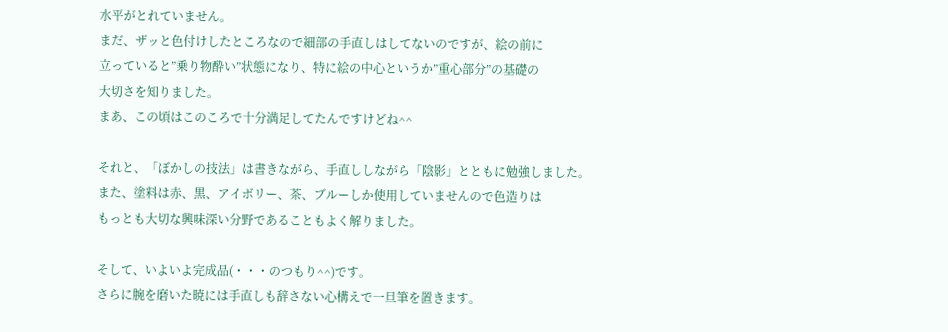水平がとれていません。
まだ、ザッと色付けしたところなので細部の手直しはしてないのですが、絵の前に
立っていると”乗り物酔い”状態になり、特に絵の中心というか”重心部分”の基礎の
大切さを知りました。
まあ、この頃はこのころで十分満足してたんですけどね^^

それと、「ぼかしの技法」は書きながら、手直ししながら「陰影」とともに勉強しました。
また、塗料は赤、黒、アイボリー、茶、ブルーしか使用していませんので色造りは
もっとも大切な興味深い分野であることもよく解りました。

そして、いよいよ完成品(・・・のつもり^^)です。
さらに腕を磨いた暁には手直しも辞さない心構えで一旦筆を置きます。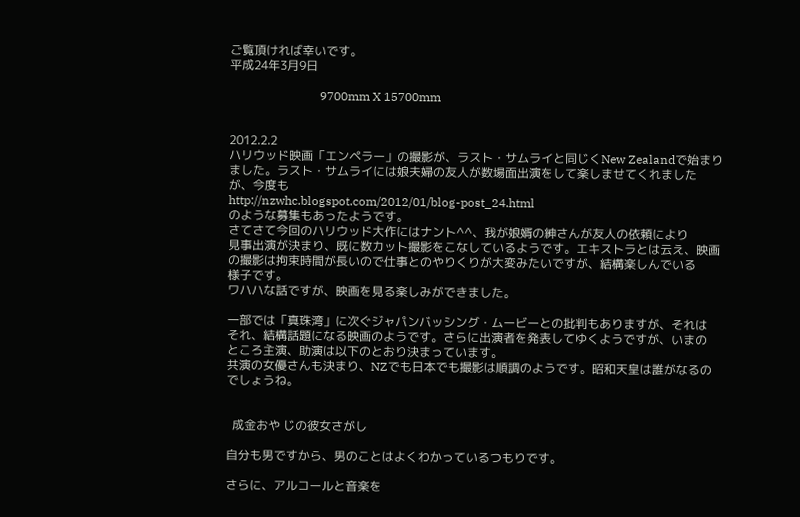ご覧頂ければ幸いです。
平成24年3月9日

                              9700mm X 15700mm


2012.2.2
ハリウッド映画「エンペラー」の撮影が、ラスト・サムライと同じくNew Zealandで始まり
ました。ラスト・サムライには娘夫婦の友人が数場面出演をして楽しませてくれました
が、今度も
http://nzwhc.blogspot.com/2012/01/blog-post_24.html
のような募集もあったようです。
さてさて今回のハリウッド大作にはナント^^、我が娘婿の紳さんが友人の依頼により
見事出演が決まり、既に数カット撮影をこなしているようです。エキストラとは云え、映画
の撮影は拘束時間が長いので仕事とのやりくりが大変みたいですが、結構楽しんでいる
様子です。
ワハハな話ですが、映画を見る楽しみができました。

一部では「真珠湾」に次ぐジャパンバッシング・ムービーとの批判もありますが、それは
それ、結構話題になる映画のようです。さらに出演者を発表してゆくようですが、いまの
ところ主演、助演は以下のとおり決まっています。
共演の女優さんも決まり、NZでも日本でも撮影は順調のようです。昭和天皇は誰がなるのでしょうね。


  成金おや じの彼女さがし

自分も男ですから、男のことはよくわかっているつもりです。

さらに、アルコールと音楽を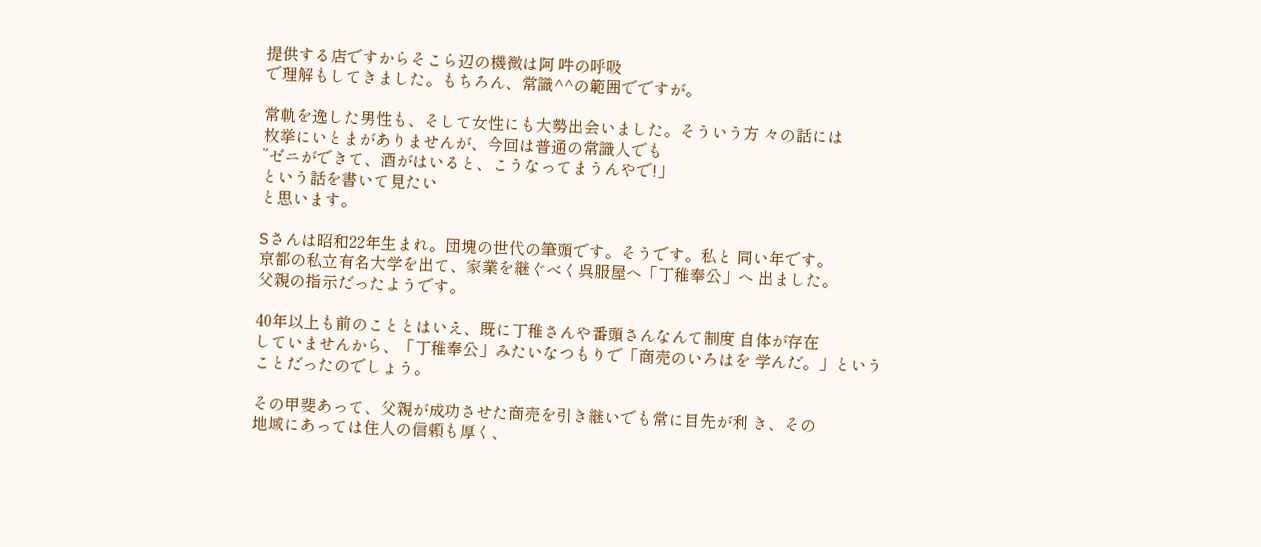提供する店ですからそこら辺の機微は阿 吽の呼吸
で理解もしてきました。もちろん、常識^^の範囲でですが。

常軌を逸した男性も、そして女性にも大勢出会いました。そういう方 々の話には
枚挙にいとまがありませんが、今回は普通の常識人でも
”ゼニができて、酒がはいると、こうなってまうんやで!」
という話を書いて見たい
と思います。

Sさんは昭和22年生まれ。団塊の世代の筆頭です。そうです。私と 同い年です。
京都の私立有名大学を出て、家業を継ぐべく呉服屋へ「丁稚奉公」へ 出ました。
父親の指示だったようです。

40年以上も前のこととはいえ、既に丁稚さんや番頭さんなんて制度 自体が存在
していませんから、「丁稚奉公」みたいなつもりで「商売のいろはを 学んだ。」という
ことだったのでしょう。

その甲斐あって、父親が成功させた商売を引き継いでも常に目先が利 き、その
地域にあっては住人の信頼も厚く、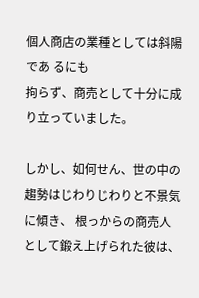個人商店の業種としては斜陽であ るにも
拘らず、商売として十分に成り立っていました。

しかし、如何せん、世の中の趨勢はじわりじわりと不景気に傾き、 根っからの商売人
として鍛え上げられた彼は、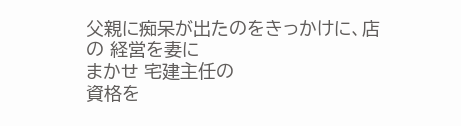父親に痴呆が出たのをきっかけに、店の 経営を妻に
まかせ 宅建主任の
資格を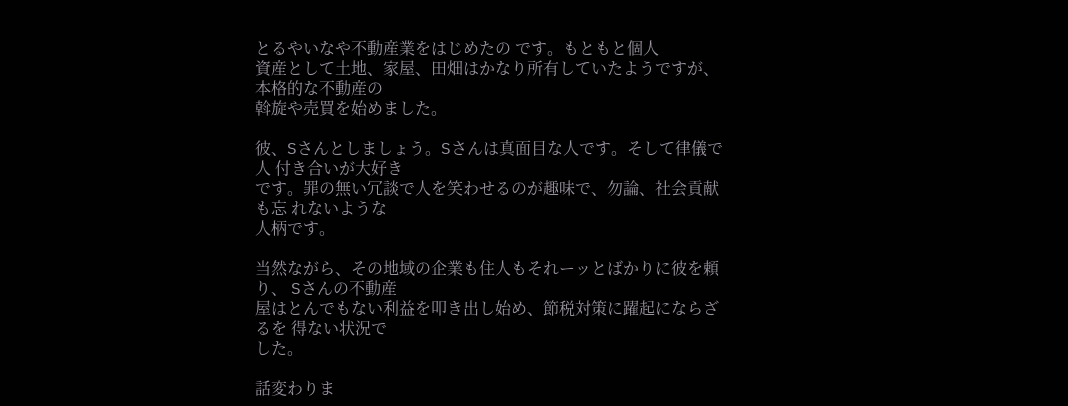とるやいなや不動産業をはじめたの です。もともと個人
資産として土地、家屋、田畑はかなり所有していたようですが、本格的な不動産の
斡旋や売買を始めました。

彼、Sさんとしましょう。Sさんは真面目な人です。そして律儀で人 付き合いが大好き
です。罪の無い冗談で人を笑わせるのが趣味で、勿論、社会貢献も忘 れないような
人柄です。

当然ながら、その地域の企業も住人もそれーッとばかりに彼を頼り、 Sさんの不動産
屋はとんでもない利益を叩き出し始め、節税対策に躍起にならざるを 得ない状況で
した。

話変わりま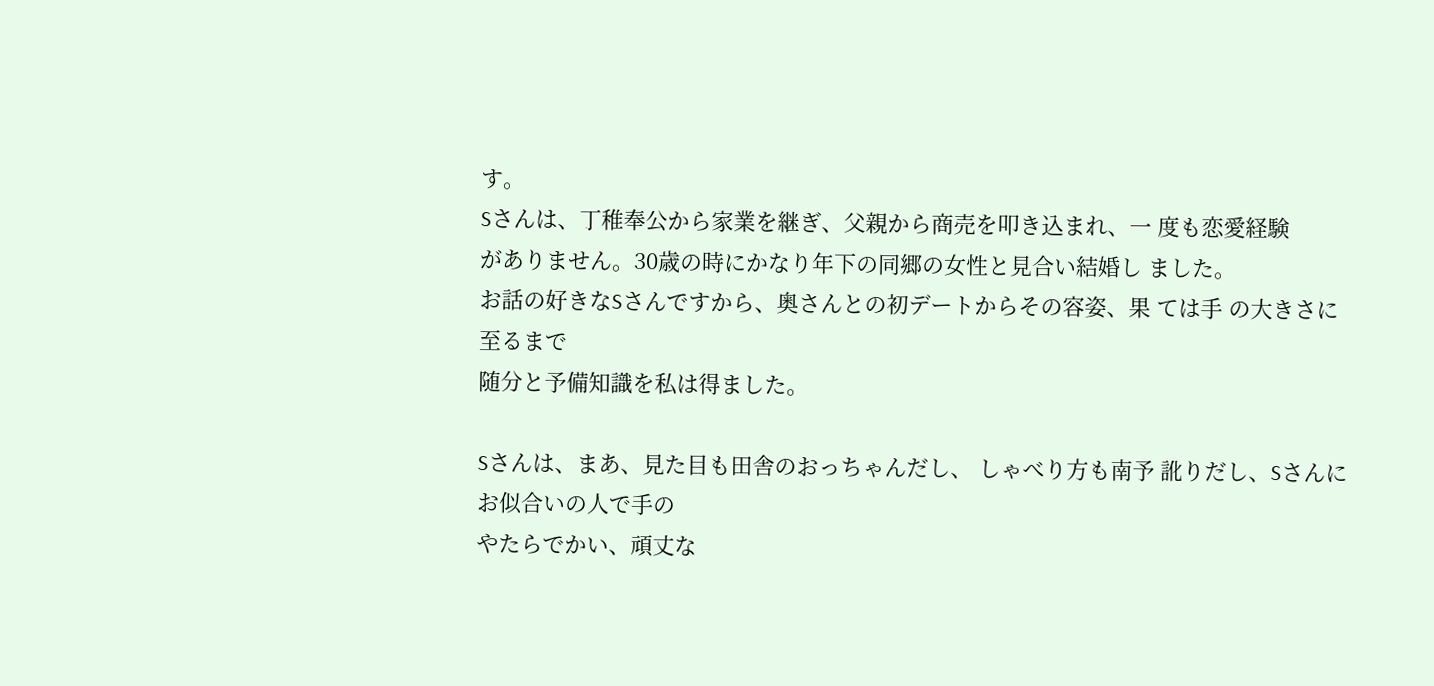す。
Sさんは、丁稚奉公から家業を継ぎ、父親から商売を叩き込まれ、一 度も恋愛経験
がありません。30歳の時にかなり年下の同郷の女性と見合い結婚し ました。
お話の好きなSさんですから、奥さんとの初デートからその容姿、果 ては手 の大きさに
至るまで
随分と予備知識を私は得ました。

Sさんは、まあ、見た目も田舎のおっちゃんだし、 しゃべり方も南予 訛りだし、Sさんに
お似合いの人で手の
やたらでかい、頑丈な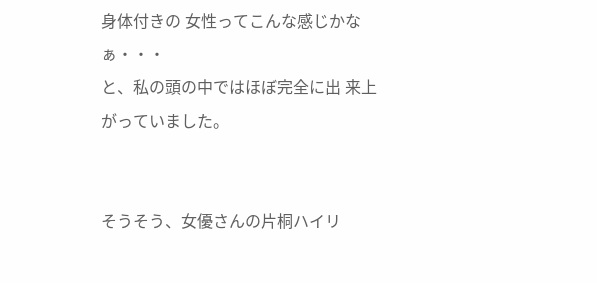身体付きの 女性ってこんな感じかなぁ・・・
と、私の頭の中ではほぼ完全に出 来上がっていました。


そうそう、女優さんの片桐ハイリ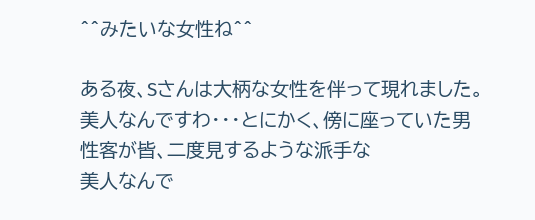^^みたいな女性ね^^

ある夜、Sさんは大柄な女性を伴って現れました。
美人なんですわ・・・とにかく、傍に座っていた男性客が皆、二度見するような派手な
美人なんで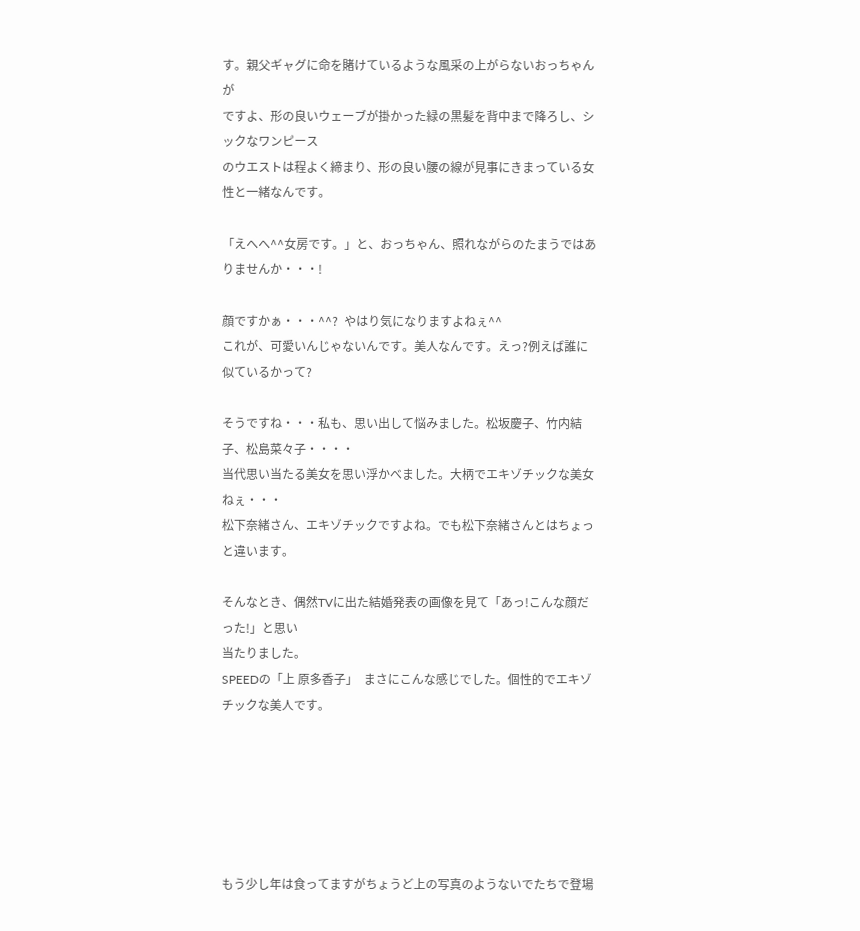す。親父ギャグに命を賭けているような風采の上がらないおっちゃんが
ですよ、形の良いウェーブが掛かった緑の黒髪を背中まで降ろし、シックなワンピース
のウエストは程よく締まり、形の良い腰の線が見事にきまっている女性と一緒なんです。

「えへへ^^女房です。」と、おっちゃん、照れながらのたまうではありませんか・・・!

顔ですかぁ・・・^^?  やはり気になりますよねぇ^^
これが、可愛いんじゃないんです。美人なんです。えっ?例えば誰に似ているかって?

そうですね・・・私も、思い出して悩みました。松坂慶子、竹内結子、松島菜々子・・・・
当代思い当たる美女を思い浮かべました。大柄でエキゾチックな美女ねぇ・・・
松下奈緒さん、エキゾチックですよね。でも松下奈緒さんとはちょっと違います。

そんなとき、偶然TVに出た結婚発表の画像を見て「あっ!こんな顔だった!」と思い
当たりました。
SPEEDの「上 原多香子」  まさにこんな感じでした。個性的でエキゾチックな美人です。






もう少し年は食ってますがちょうど上の写真のようないでたちで登場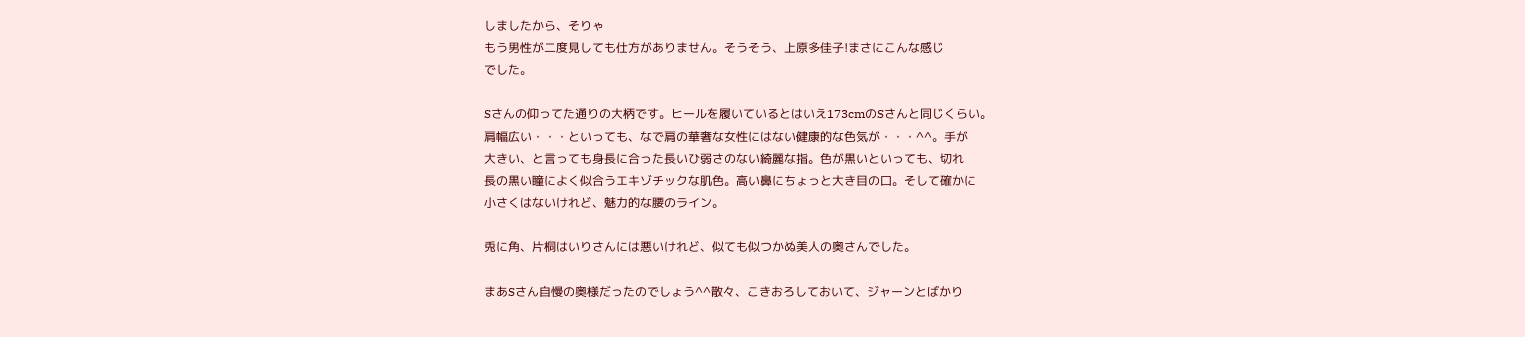しましたから、そりゃ
もう男性が二度見しても仕方がありません。そうそう、上原多佳子!まさにこんな感じ
でした。

Sさんの仰ってた通りの大柄です。ヒールを履いているとはいえ173cmのSさんと同じくらい。
肩幅広い・・・といっても、なで肩の華奢な女性にはない健康的な色気が・・・^^。手が
大きい、と言っても身長に合った長いひ弱さのない綺麗な指。色が黒いといっても、切れ
長の黒い瞳によく似合うエキゾチックな肌色。高い鼻にちょっと大き目の口。そして確かに
小さくはないけれど、魅力的な腰のライン。

兎に角、片桐はいりさんには悪いけれど、似ても似つかぬ美人の奥さんでした。

まあSさん自慢の奥様だったのでしょう^^散々、こきおろしておいて、ジャーンとばかり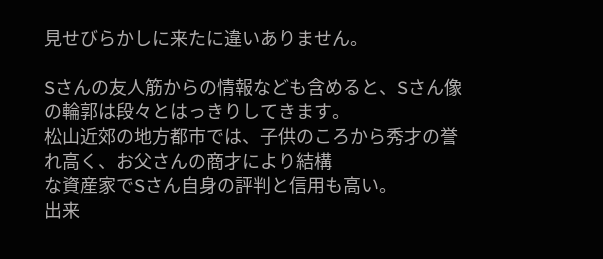見せびらかしに来たに違いありません。

Sさんの友人筋からの情報なども含めると、Sさん像の輪郭は段々とはっきりしてきます。
松山近郊の地方都市では、子供のころから秀才の誉れ高く、お父さんの商才により結構
な資産家でSさん自身の評判と信用も高い。
出来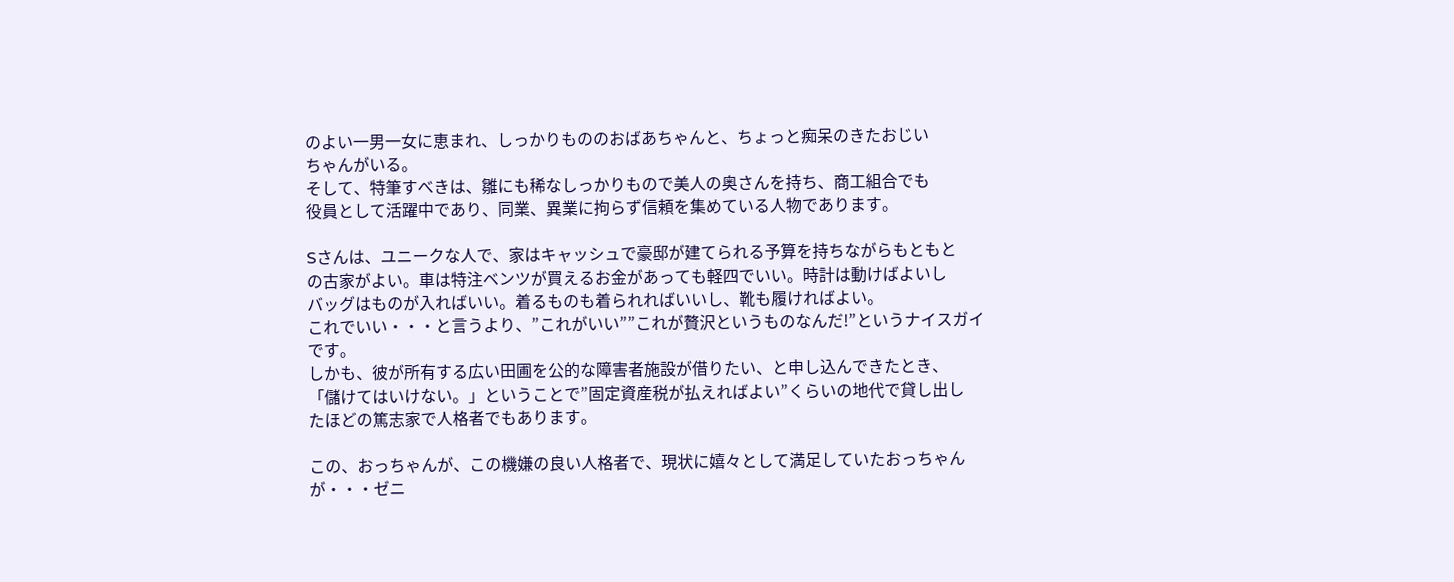のよい一男一女に恵まれ、しっかりもののおばあちゃんと、ちょっと痴呆のきたおじい
ちゃんがいる。
そして、特筆すべきは、雛にも稀なしっかりもので美人の奥さんを持ち、商工組合でも
役員として活躍中であり、同業、異業に拘らず信頼を集めている人物であります。

Sさんは、ユニークな人で、家はキャッシュで豪邸が建てられる予算を持ちながらもともと
の古家がよい。車は特注ベンツが買えるお金があっても軽四でいい。時計は動けばよいし
バッグはものが入ればいい。着るものも着られればいいし、靴も履ければよい。
これでいい・・・と言うより、”これがいい””これが贅沢というものなんだ!”というナイスガイ
です。
しかも、彼が所有する広い田圃を公的な障害者施設が借りたい、と申し込んできたとき、
「儲けてはいけない。」ということで”固定資産税が払えればよい”くらいの地代で貸し出し
たほどの篤志家で人格者でもあります。

この、おっちゃんが、この機嫌の良い人格者で、現状に嬉々として満足していたおっちゃん
が・・・ゼニ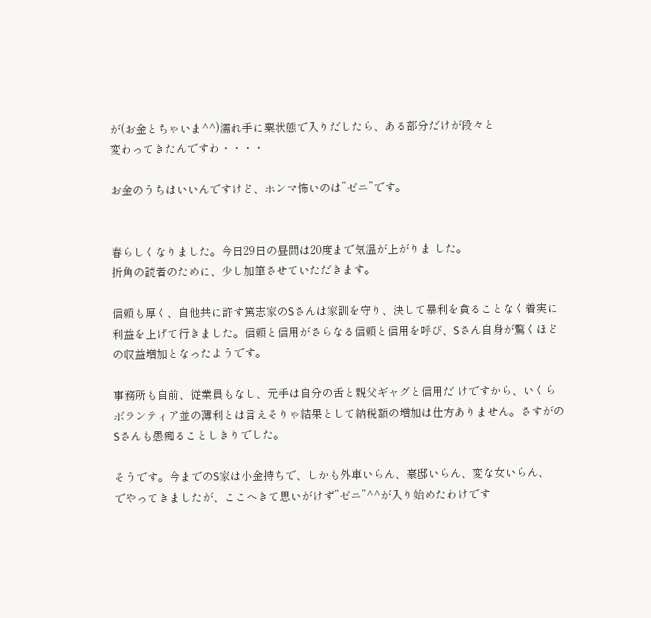が(お金とちゃいま^^)濡れ手に粟状態で入りだしたら、ある部分だけが段々と
変わってきたんですわ・・・・

お金のうちはいいんですけど、ホンマ怖いのは”ゼニ”です。


春らしくなりました。今日29日の昼間は20度まで気温が上がりま した。
折角の読者のために、少し加筆させていただきます。

信頼も厚く、自他共に許す篤志家のSさんは家訓を守り、決して暴利を貪ることなく着実に
利益を上げて行きました。信頼と信用がさらなる信頼と信用を呼び、Sさん自身が驚くほど
の収益増加となったようです。

事務所も自前、従業員もなし、元手は自分の舌と親父ギャグと信用だ けですから、いくら
ボランティア並の薄利とは言えそりゃ結果として納税額の増加は仕方ありません。さすがの
Sさんも愚痴ることしきりでした。

そうです。今までのS家は小金持ちで、しかも外車いらん、豪邸いらん、変な女いらん、
でやってきましたが、ここへきて思いがけず”ゼニ”^^が入り始めたわけです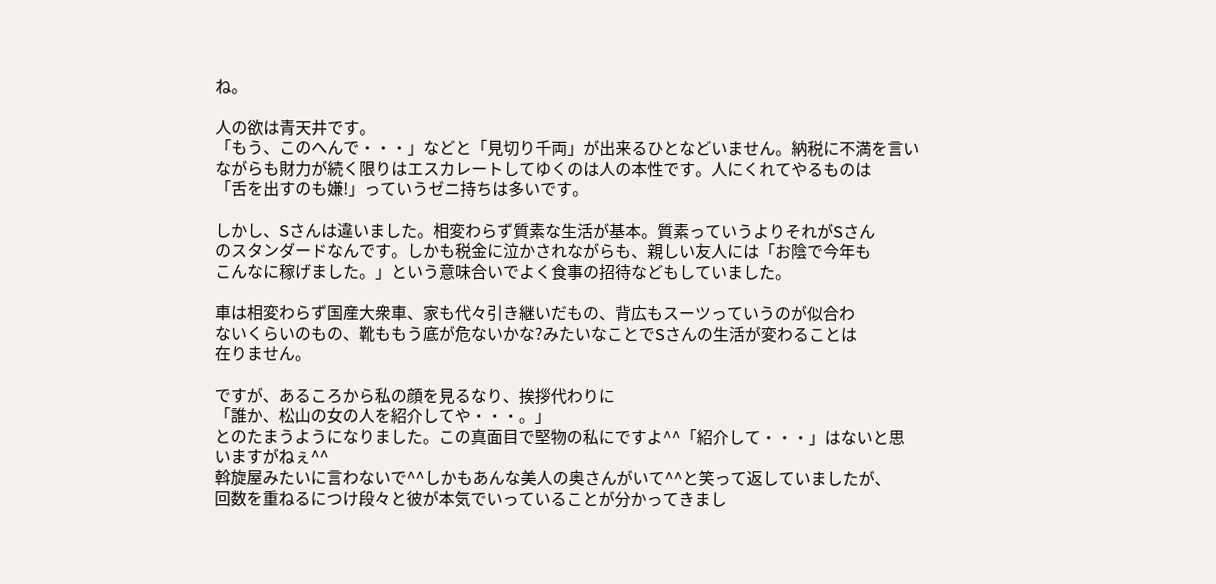ね。

人の欲は青天井です。
「もう、このへんで・・・」などと「見切り千両」が出来るひとなどいません。納税に不満を言い
ながらも財力が続く限りはエスカレートしてゆくのは人の本性です。人にくれてやるものは
「舌を出すのも嫌!」っていうゼニ持ちは多いです。

しかし、Sさんは違いました。相変わらず質素な生活が基本。質素っていうよりそれがSさん
のスタンダードなんです。しかも税金に泣かされながらも、親しい友人には「お陰で今年も
こんなに稼げました。」という意味合いでよく食事の招待などもしていました。

車は相変わらず国産大衆車、家も代々引き継いだもの、背広もスーツっていうのが似合わ
ないくらいのもの、靴ももう底が危ないかな?みたいなことでSさんの生活が変わることは
在りません。

ですが、あるころから私の顔を見るなり、挨拶代わりに
「誰か、松山の女の人を紹介してや・・・。」
とのたまうようになりました。この真面目で堅物の私にですよ^^「紹介して・・・」はないと思
いますがねぇ^^
斡旋屋みたいに言わないで^^しかもあんな美人の奥さんがいて^^と笑って返していましたが、
回数を重ねるにつけ段々と彼が本気でいっていることが分かってきまし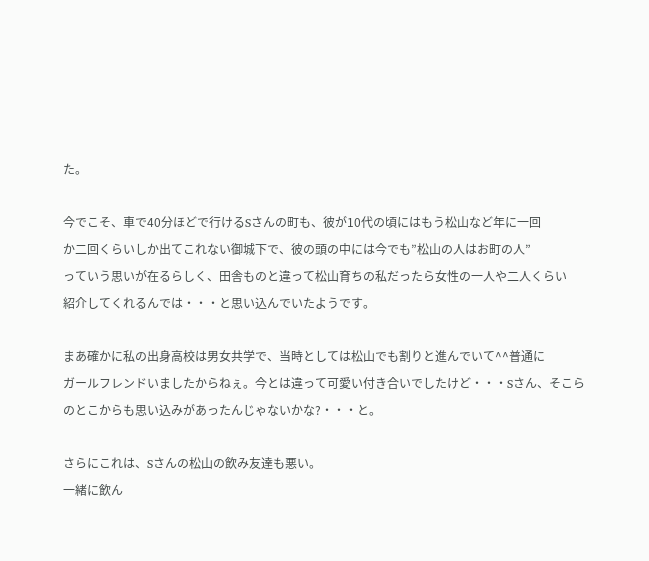た。

今でこそ、車で40分ほどで行けるSさんの町も、彼が10代の頃にはもう松山など年に一回
か二回くらいしか出てこれない御城下で、彼の頭の中には今でも”松山の人はお町の人”
っていう思いが在るらしく、田舎ものと違って松山育ちの私だったら女性の一人や二人くらい
紹介してくれるんでは・・・と思い込んでいたようです。

まあ確かに私の出身高校は男女共学で、当時としては松山でも割りと進んでいて^^普通に
ガールフレンドいましたからねぇ。今とは違って可愛い付き合いでしたけど・・・Sさん、そこら
のとこからも思い込みがあったんじゃないかな?・・・と。

さらにこれは、Sさんの松山の飲み友達も悪い。
一緒に飲ん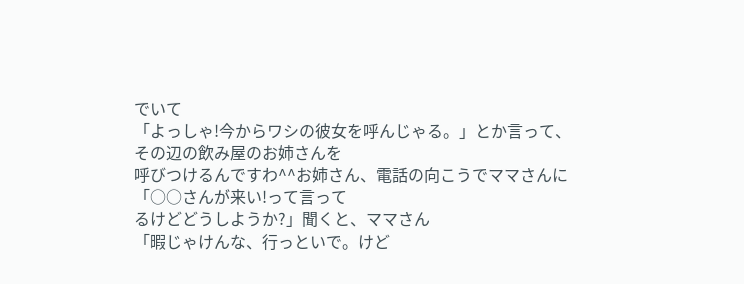でいて
「よっしゃ!今からワシの彼女を呼んじゃる。」とか言って、その辺の飲み屋のお姉さんを
呼びつけるんですわ^^お姉さん、電話の向こうでママさんに「○○さんが来い!って言って
るけどどうしようか?」聞くと、ママさん
「暇じゃけんな、行っといで。けど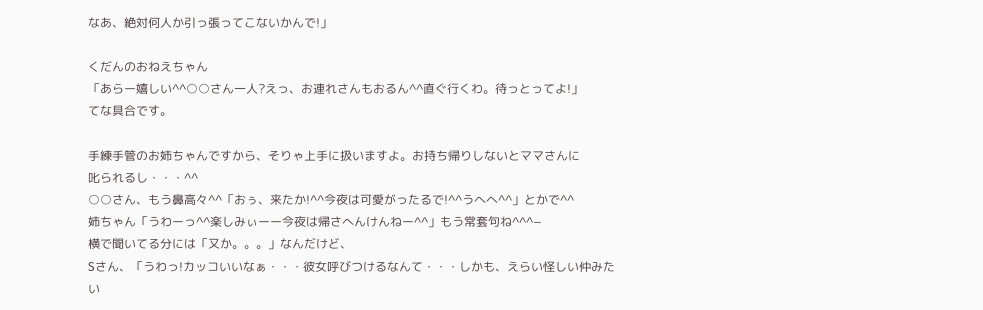なあ、絶対何人か引っ張ってこないかんで!」

くだんのおねえちゃん
「あらー嬉しい^^○○さん一人?えっ、お連れさんもおるん^^直ぐ行くわ。待っとってよ!」
てな具合です。

手練手管のお姉ちゃんですから、そりゃ上手に扱いますよ。お持ち帰りしないとママさんに
叱られるし・・・^^
○○さん、もう鼻高々^^「おぅ、来たか!^^今夜は可愛がったるで!^^うへへ^^」とかで^^
姉ちゃん「うわーっ^^楽しみぃーー今夜は帰さへんけんねー^^」もう常套句ね^^^−
横で聞いてる分には「又か。。。」なんだけど、
Sさん、「うわっ!カッコいいなぁ・・・彼女呼びつけるなんて・・・しかも、えらい怪しい仲みたい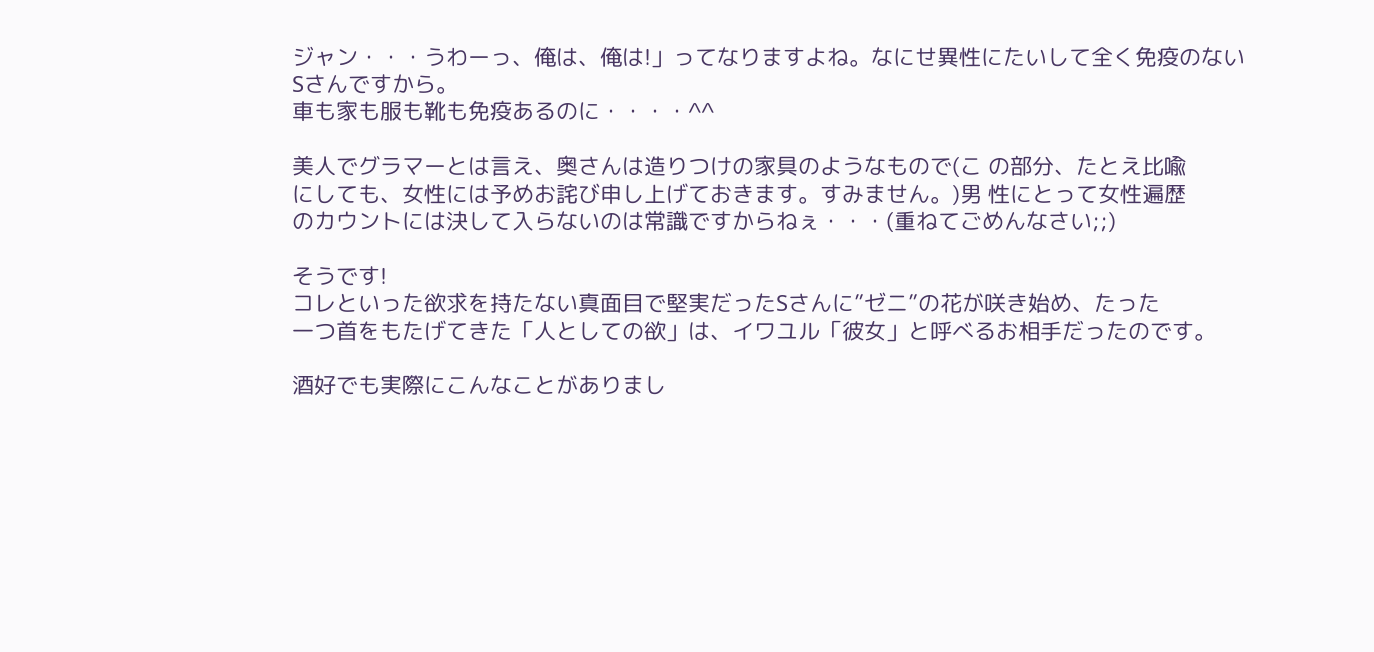ジャン・・・うわーっ、俺は、俺は!」ってなりますよね。なにせ異性にたいして全く免疫のない
Sさんですから。
車も家も服も靴も免疫あるのに・・・・^^

美人でグラマーとは言え、奥さんは造りつけの家具のようなもので(こ の部分、たとえ比喩
にしても、女性には予めお詫び申し上げておきます。すみません。)男 性にとって女性遍歴
のカウントには決して入らないのは常識ですからねぇ・・・(重ねてごめんなさい;;)

そうです!
コレといった欲求を持たない真面目で堅実だったSさんに”ゼニ”の花が咲き始め、たった
一つ首をもたげてきた「人としての欲」は、イワユル「彼女」と呼べるお相手だったのです。

酒好でも実際にこんなことがありまし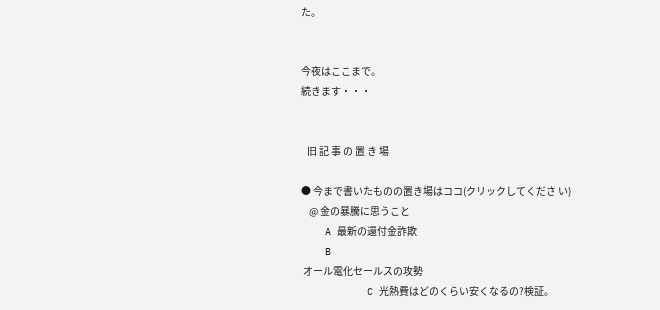た。


今夜はここまで。
続きます・・・


   旧 記 事 の 置 き 場

● 今まで書いたものの置き場はココ(クリックしてくださ い)
    @ 金の暴騰に思うこと
    A 最新の還付金詐欺
    B
 オール電化セールスの攻勢
           C 光熱費はどのくらい安くなるの?検証。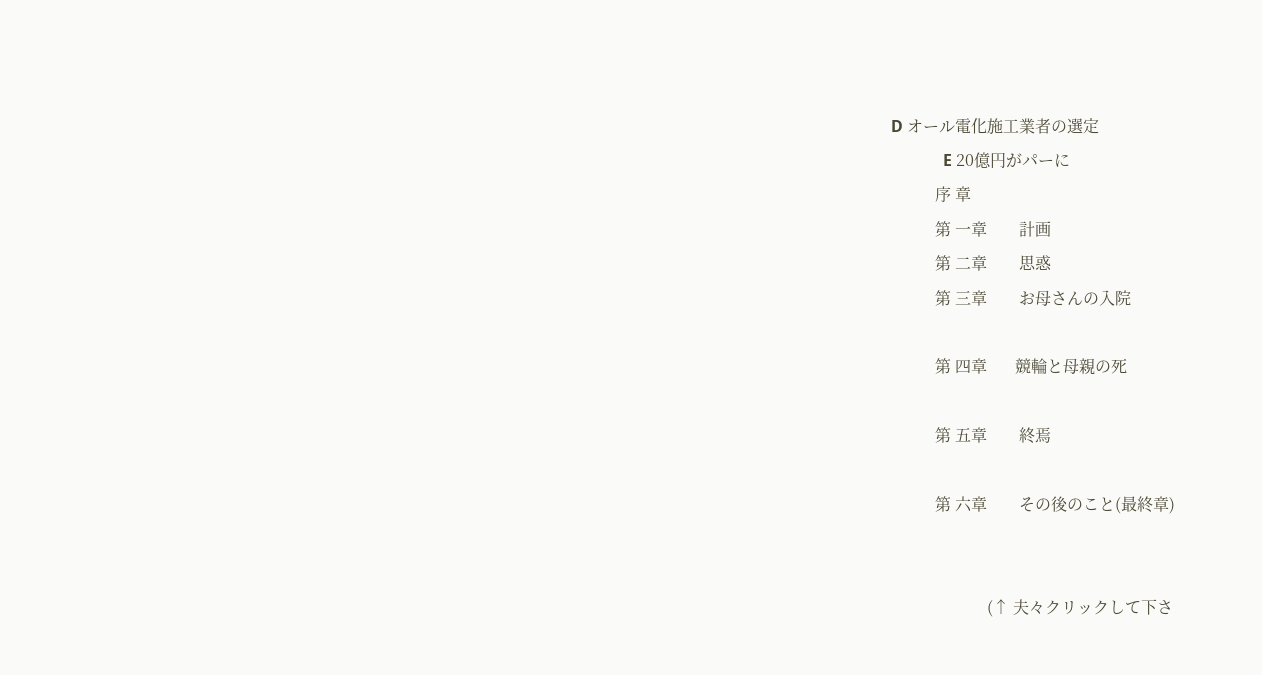D オール電化施工業者の選定
             E 20億円がパーに
           序 章
           第 一章        計画
           第 二章        思惑
           第 三章        お母さんの入院

           第 四章       競輪と母親の死

           第 五章        終焉

           第 六章        その後のこと(最終章)


                        (↑ 夫々クリックして下さ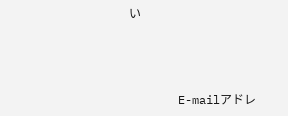い



       E-mailアドレ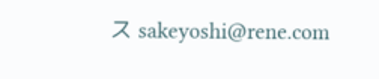ス sakeyoshi@rene.com